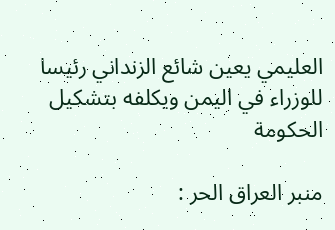العليمي يعين شائع الزنداني رئيسا للوزراء في اليمن ويكلفه بتشكيل الحكومة

منبر العراق الحر :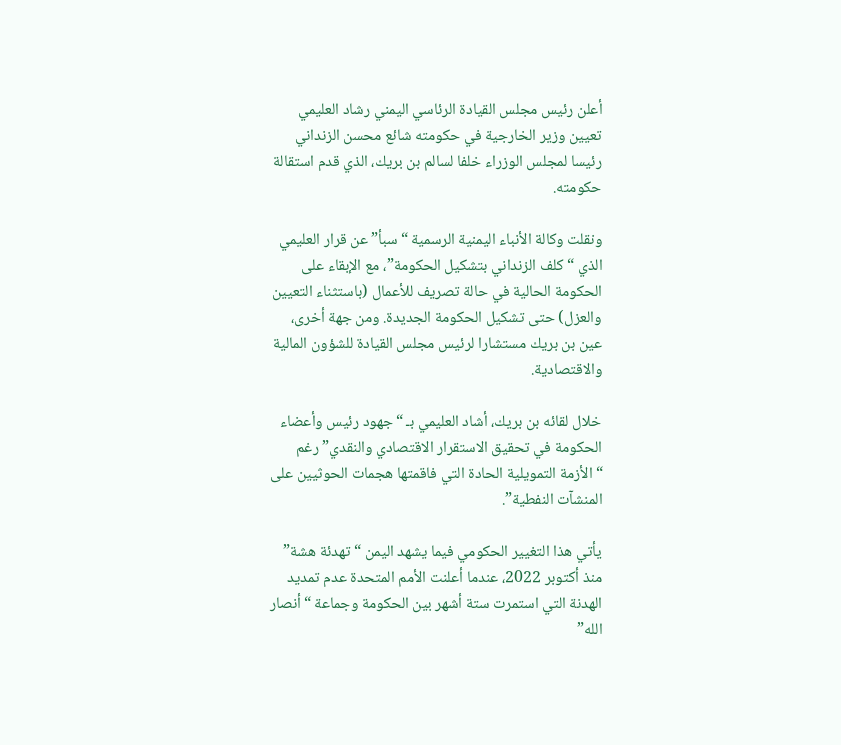أعلن رئيس مجلس القيادة الرئاسي اليمني رشاد العليمي تعيين وزير الخارجية في حكومته شائع محسن الزنداني رئيسا لمجلس الوزراء خلفا لسالم بن بريك، الذي قدم استقالة حكومته.

ونقلت وكالة الأنباء اليمنية الرسمية “سبأ” عن قرار العليمي الذي “كلف الزنداني بتشكيل الحكومة”، مع الإبقاء على الحكومة الحالية في حالة تصريف للأعمال (باستثناء التعيين والعزل) حتى تشكيل الحكومة الجديدة. ومن جهة أخرى، عين بن بريك مستشارا لرئيس مجلس القيادة للشؤون المالية والاقتصادية.

خلال لقائه بن بريك، أشاد العليمي بـ “جهود رئيس وأعضاء الحكومة في تحقيق الاستقرار الاقتصادي والنقدي” رغم “الأزمة التمويلية الحادة التي فاقمتها هجمات الحوثيين على المنشآت النفطية”.

يأتي هذا التغيير الحكومي فيما يشهد اليمن “تهدئة هشة” منذ أكتوبر 2022، عندما أعلنت الأمم المتحدة عدم تمديد الهدنة التي استمرت ستة أشهر بين الحكومة وجماعة “أنصار الله”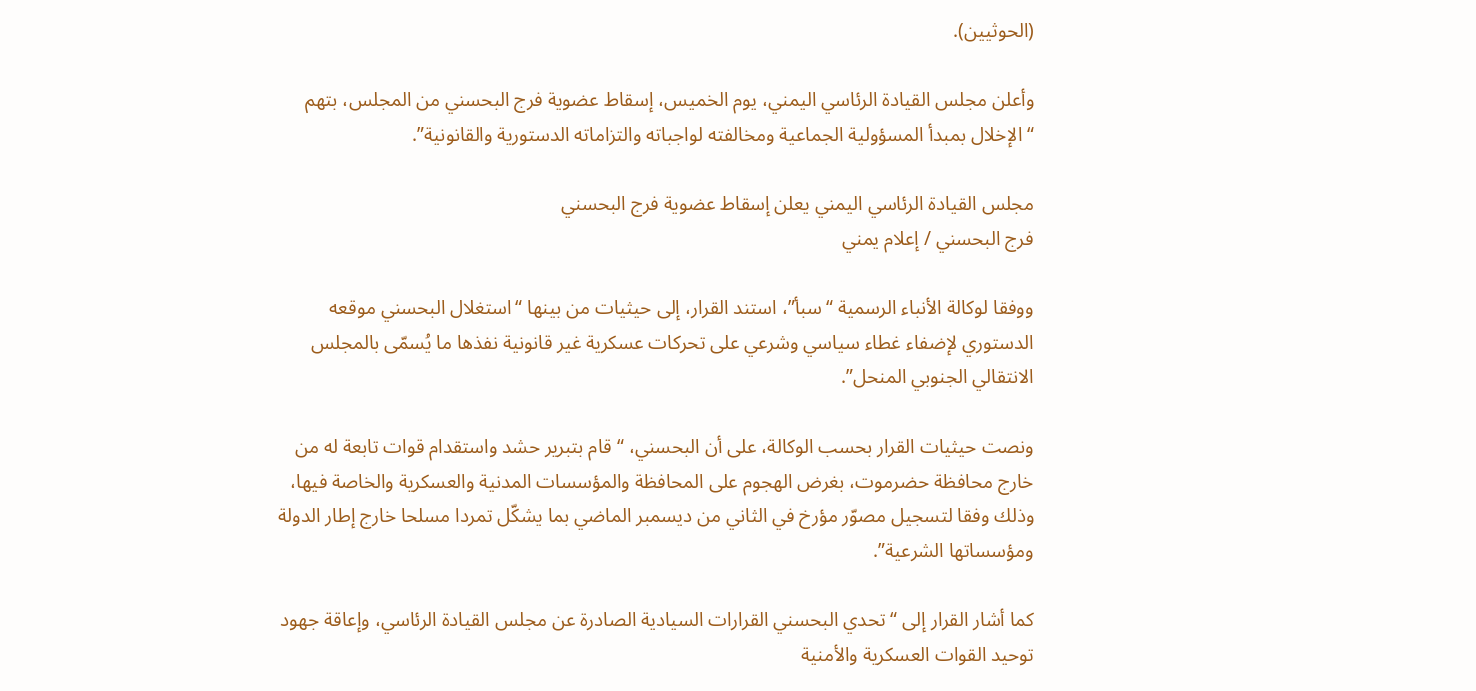(الحوثيين).

وأعلن مجلس القيادة الرئاسي اليمني، يوم الخميس، إسقاط عضوية فرج البحسني من المجلس، بتهم “الإخلال بمبدأ المسؤولية الجماعية ومخالفته لواجباته والتزاماته الدستورية والقانونية”.

مجلس القيادة الرئاسي اليمني يعلن إسقاط عضوية فرج البحسني
فرج البحسني / إعلام يمني

ووفقا لوكالة الأنباء الرسمية “سبأ”، استند القرار، إلى حيثيات من بينها “استغلال البحسني موقعه الدستوري لإضفاء غطاء سياسي وشرعي على تحركات عسكرية غير قانونية نفذها ما يُسمّى بالمجلس الانتقالي الجنوبي المنحل”.

ونصت حيثيات القرار بحسب الوكالة، على أن البحسني، “قام بتبرير حشد واستقدام قوات تابعة له من خارج محافظة حضرموت، بغرض الهجوم على المحافظة والمؤسسات المدنية والعسكرية والخاصة فيها، وذلك وفقا لتسجيل مصوّر مؤرخ في الثاني من ديسمبر الماضي بما يشكّل تمردا مسلحا خارج إطار الدولة ومؤسساتها الشرعية”.

كما أشار القرار إلى “تحدي البحسني القرارات السيادية الصادرة عن مجلس القيادة الرئاسي، وإعاقة جهود توحيد القوات العسكرية والأمنية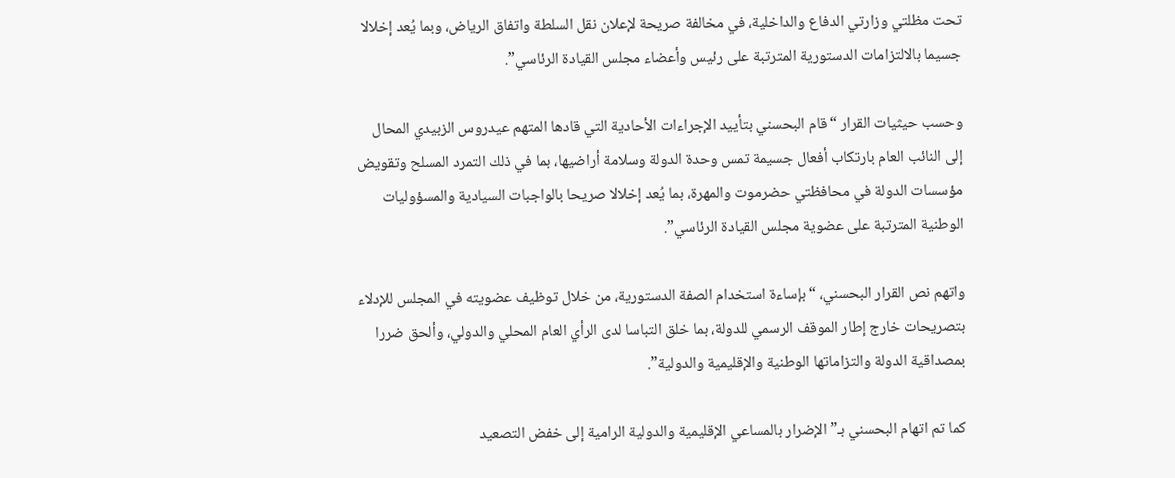تحت مظلتي وزارتي الدفاع والداخلية، في مخالفة صريحة لإعلان نقل السلطة واتفاق الرياض، وبما يُعد إخلالا جسيما بالالتزامات الدستورية المترتبة على رئيس وأعضاء مجلس القيادة الرئاسي”.

وحسب حيثيات القرار “قام البحسني بتأييد الإجراءات الأحادية التي قادها المتهم عيدروس الزبيدي المحال إلى النائب العام بارتكاب أفعال جسيمة تمس وحدة الدولة وسلامة أراضيها، بما في ذلك التمرد المسلح وتقويض مؤسسات الدولة في محافظتي حضرموت والمهرة، بما يُعد إخلالا صريحا بالواجبات السيادية والمسؤوليات الوطنية المترتبة على عضوية مجلس القيادة الرئاسي”.

واتهم نص القرار البحسني، “بإساءة استخدام الصفة الدستورية، من خلال توظيف عضويته في المجلس للإدلاء بتصريحات خارج إطار الموقف الرسمي للدولة، بما خلق التباسا لدى الرأي العام المحلي والدولي، وألحق ضررا بمصداقية الدولة والتزاماتها الوطنية والإقليمية والدولية”.

كما تم اتهام البحسني بـ”الإضرار بالمساعي الإقليمية والدولية الرامية إلى خفض التصعيد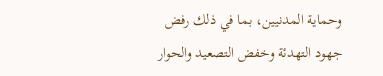وحماية المدنيين، بما في ذلك رفض جهود التهدئة وخفض التصعيد والحوار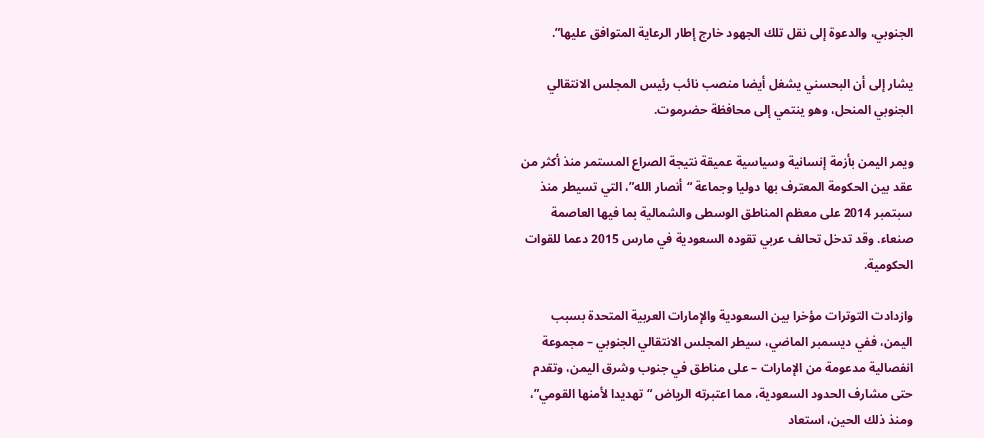الجنوبي، والدعوة إلى نقل تلك الجهود خارج إطار الرعاية المتوافق عليها”.

يشار إلى أن البحسني يشغل أيضا منصب نائب رئيس المجلس الانتقالي الجنوبي المنحل، وهو ينتمي إلى محافظة حضرموت.

ويمر اليمن بأزمة إنسانية وسياسية عميقة نتيجة الصراع المستمر منذ أكثر من عقد بين الحكومة المعترف بها دوليا وجماعة “أنصار الله”، التي تسيطر منذ سبتمبر 2014 على معظم المناطق الوسطى والشمالية بما فيها العاصمة صنعاء. وقد تدخل تحالف عربي تقوده السعودية في مارس 2015 دعما للقوات الحكومية.

وازدادت التوترات مؤخرا بين السعودية والإمارات العربية المتحدة بسبب اليمن، ففي ديسمبر الماضي، سيطر المجلس الانتقالي الجنوبي – مجموعة انفصالية مدعومة من الإمارات – على مناطق في جنوب وشرق اليمن، وتقدم حتى مشارف الحدود السعودية، مما اعتبرته الرياض “تهديدا لأمنها القومي”، ومنذ ذلك الحين، استعاد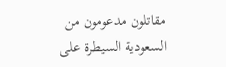مقاتلون مدعومون من السعودية السيطرة على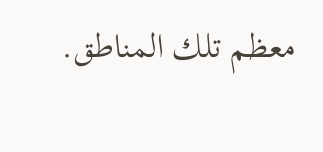معظم تلك المناطق.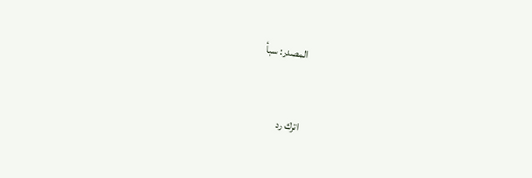المصدر: سبأ



اترك رد